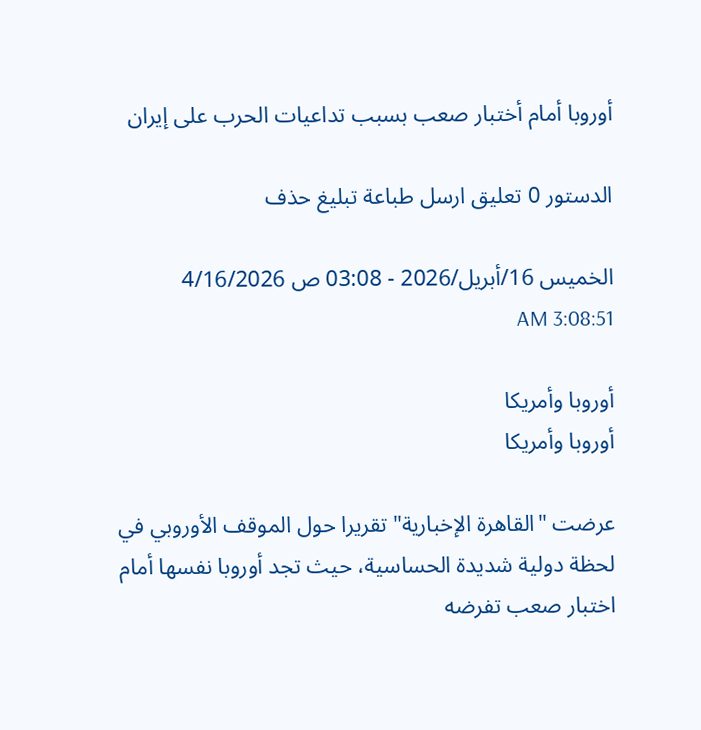أوروبا أمام أختبار صعب بسبب تداعيات الحرب على إيران

الدستور 0 تعليق ارسل طباعة تبليغ حذف

الخميس 16/أبريل/2026 - 03:08 ص 4/16/2026 3:08:51 AM

أوروبا وأمريكا
أوروبا وأمريكا

عرضت "القاهرة الإخبارية" تقريرا حول الموقف الأوروبي في لحظة دولية شديدة الحساسية، حيث تجد أوروبا نفسها أمام اختبار صعب تفرضه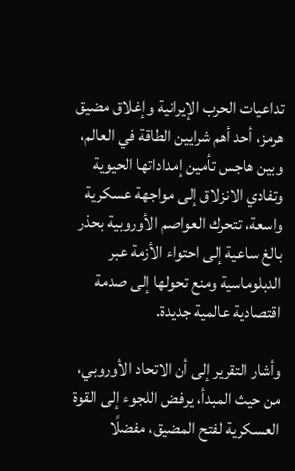تداعيات الحرب الإيرانية وإغلاق مضيق هرمز، أحد أهم شرايين الطاقة في العالم، وبين هاجس تأمين إمداداتها الحيوية وتفادي الانزلاق إلى مواجهة عسكرية واسعة، تتحرك العواصم الأوروبية بحذر بالغ ساعية إلى احتواء الأزمة عبر الدبلوماسية ومنع تحولها إلى صدمة اقتصادية عالمية جديدة.

وأشار التقرير إلى أن الاتحاد الأوروبي، من حيث المبدأ، يرفض اللجوء إلى القوة العسكرية لفتح المضيق، مفضلًا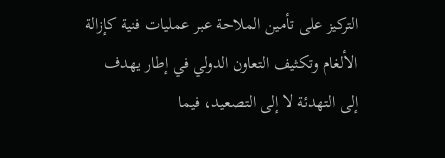التركيز على تأمين الملاحة عبر عمليات فنية كإزالة الألغام وتكثيف التعاون الدولي في إطار يهدف إلى التهدئة لا إلى التصعيد، فيما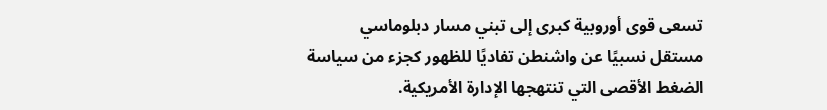تسعى قوى أوروبية كبرى إلى تبني مسار دبلوماسي مستقل نسبيًا عن واشنطن تفاديًا للظهور كجزء من سياسة الضغط الأقصى التي تنتهجها الإدارة الأمريكية.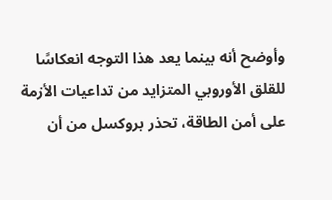وأوضح أنه بينما يعد هذا التوجه انعكاسًا للقلق الأوروبي المتزايد من تداعيات الأزمة على أمن الطاقة، تحذر بروكسل من أن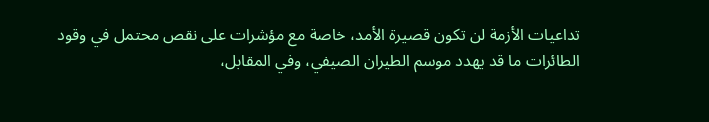تداعيات الأزمة لن تكون قصيرة الأمد، خاصة مع مؤشرات على نقص محتمل في وقود الطائرات ما قد يهدد موسم الطيران الصيفي، وفي المقابل،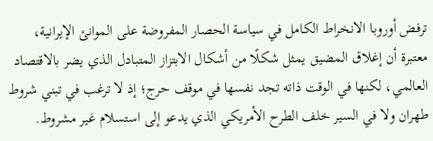ترفض أوروبا الانخراط الكامل في سياسة الحصار المفروضة على الموانئ الإيرانية، معتبرة أن إغلاق المضيق يمثل شكلًا من أشكال الابتزاز المتبادل الذي يضر بالاقتصاد العالمي، لكنها في الوقت ذاته تجد نفسها في موقف حرج؛ إذ لا ترغب في تبني شروط طهران ولا في السير خلف الطرح الأمريكي الذي يدعو إلى استسلام غير مشروط.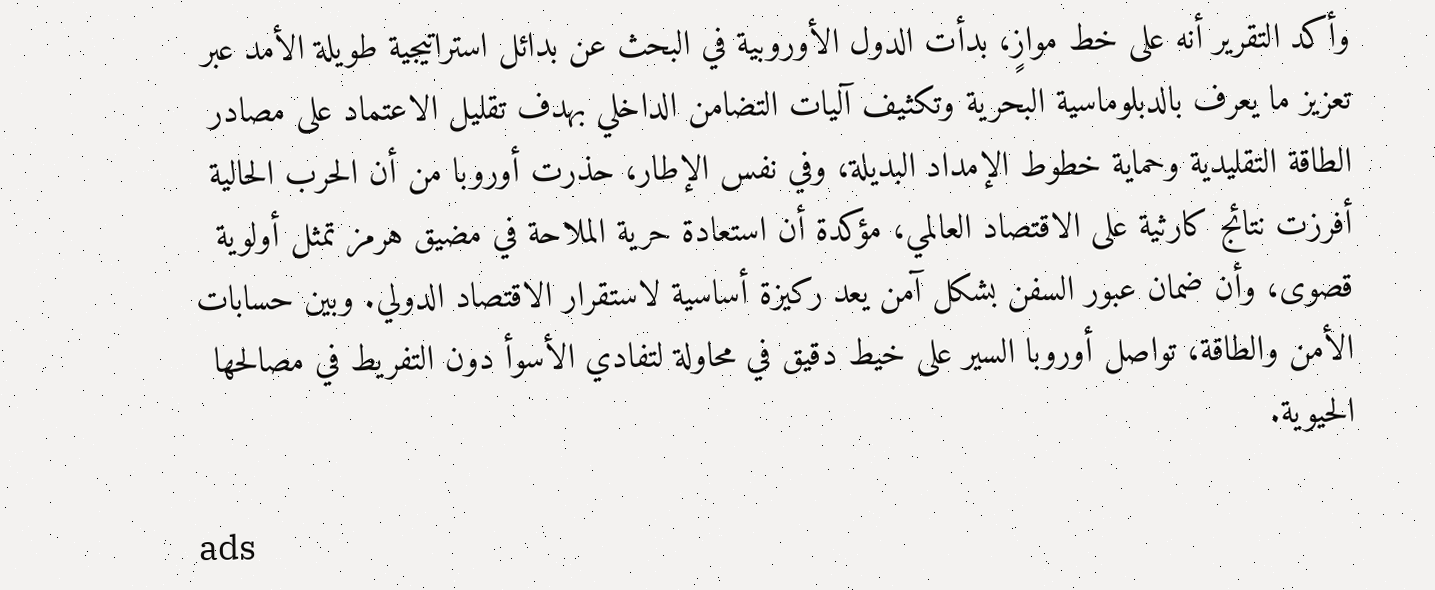وأكد التقرير أنه على خط موازٍ، بدأت الدول الأوروبية في البحث عن بدائل استراتيجية طويلة الأمد عبر تعزيز ما يعرف بالدبلوماسية البحرية وتكثيف آليات التضامن الداخلي بهدف تقليل الاعتماد على مصادر الطاقة التقليدية وحماية خطوط الإمداد البديلة، وفي نفس الإطار، حذرت أوروبا من أن الحرب الحالية أفرزت نتائج كارثية على الاقتصاد العالمي، مؤكدة أن استعادة حرية الملاحة في مضيق هرمز تمثل أولوية قصوى، وأن ضمان عبور السفن بشكل آمن يعد ركيزة أساسية لاستقرار الاقتصاد الدولي. وبين حسابات الأمن والطاقة، تواصل أوروبا السير على خيط دقيق في محاولة لتفادي الأسوأ دون التفريط في مصالحها الحيوية.

ads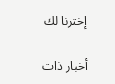إخترنا لك

أخبار ذات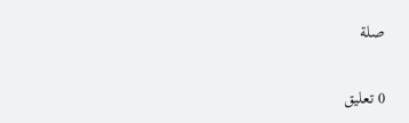صلة

0 تعليق